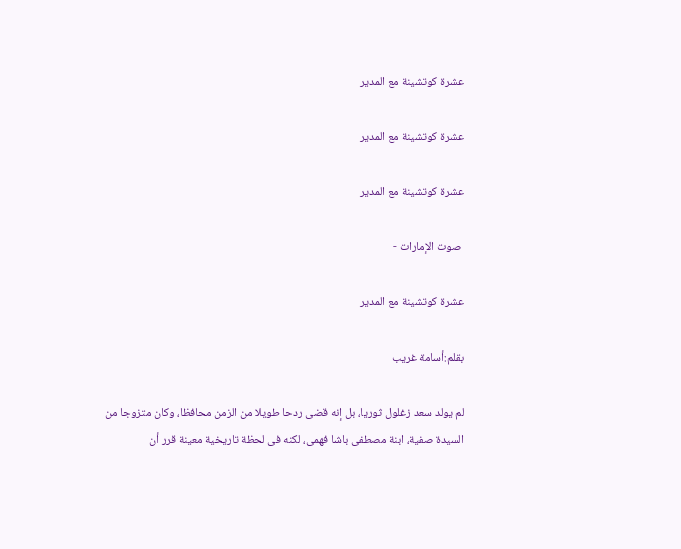عشرة كوتشينة مع المدير

عشرة كوتشينة مع المدير

عشرة كوتشينة مع المدير

 صوت الإمارات -

عشرة كوتشينة مع المدير

بقلم:أسامة غريب

لم يولد سعد زغلول ثوريا، بل إنه قضى ردحا طويلا من الزمن محافظا، وكان متزوجا من السيدة صفية، ابنة مصطفى باشا فهمى، لكنه فى لحظة تاريخية معينة قرر أن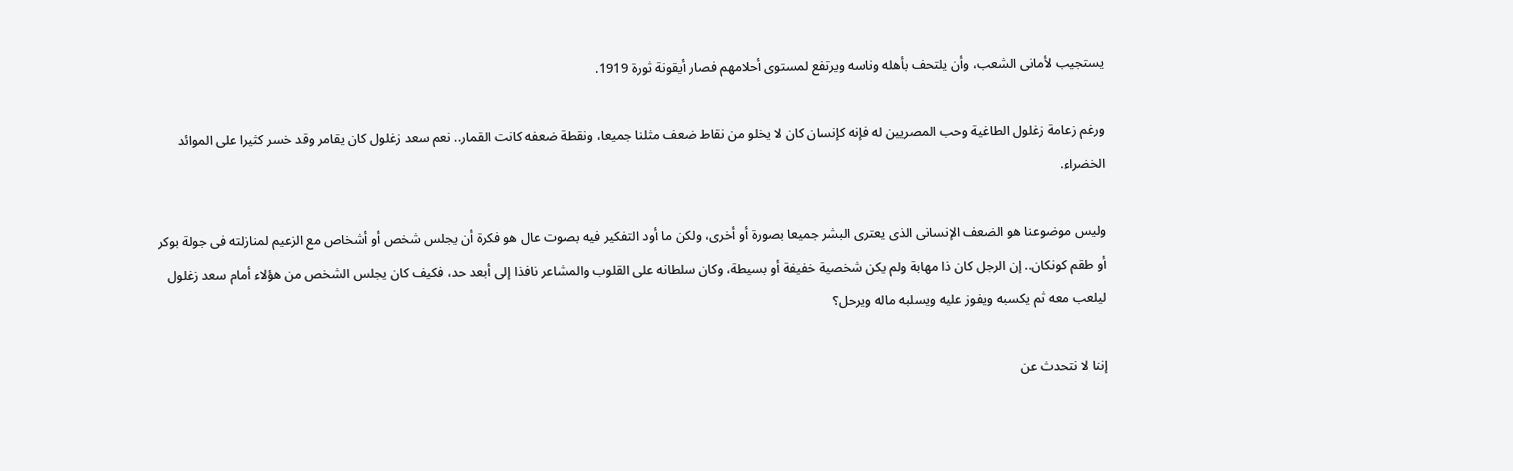يستجيب لأمانى الشعب، وأن يلتحف بأهله وناسه ويرتفع لمستوى أحلامهم فصار أيقونة ثورة 1919.

ورغم زعامة زغلول الطاغية وحب المصريين له فإنه كإنسان كان لا يخلو من نقاط ضعف مثلنا جميعا، ونقطة ضعفه كانت القمار.. نعم سعد زغلول كان يقامر وقد خسر كثيرا على الموائد الخضراء.

وليس موضوعنا هو الضعف الإنسانى الذى يعترى البشر جميعا بصورة أو أخرى، ولكن ما أود التفكير فيه بصوت عال هو فكرة أن يجلس شخص أو أشخاص مع الزعيم لمنازلته فى جولة بوكر أو طقم كونكان.. إن الرجل كان ذا مهابة ولم يكن شخصية خفيفة أو بسيطة، وكان سلطانه على القلوب والمشاعر نافذا إلى أبعد حد، فكيف كان يجلس الشخص من هؤلاء أمام سعد زغلول ليلعب معه ثم يكسبه ويفوز عليه ويسلبه ماله ويرحل؟

إننا لا نتحدث عن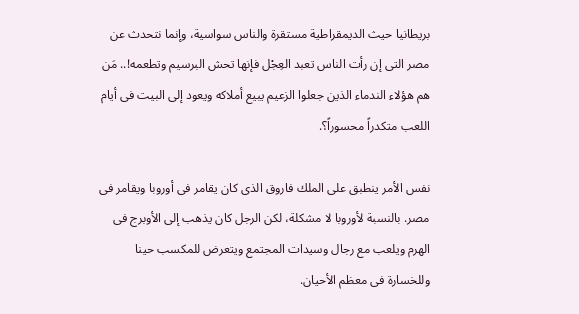بريطانيا حيث الديمقراطية مستقرة والناس سواسية، وإنما نتحدث عن مصر التى إن رأت الناس تعبد العِجْل فإنها تحش البرسيم وتطعمه!.. مَن هم هؤلاء الندماء الذين جعلوا الزعيم يبيع أملاكه ويعود إلى البيت فى أيام اللعب متكدراً محسوراً؟.

نفس الأمر ينطبق على الملك فاروق الذى كان يقامر فى أوروبا ويقامر فى مصر. بالنسبة لأوروبا لا مشكلة، لكن الرجل كان يذهب إلى الأوبرج فى الهرم ويلعب مع رجال وسيدات المجتمع ويتعرض للمكسب حينا وللخسارة فى معظم الأحيان.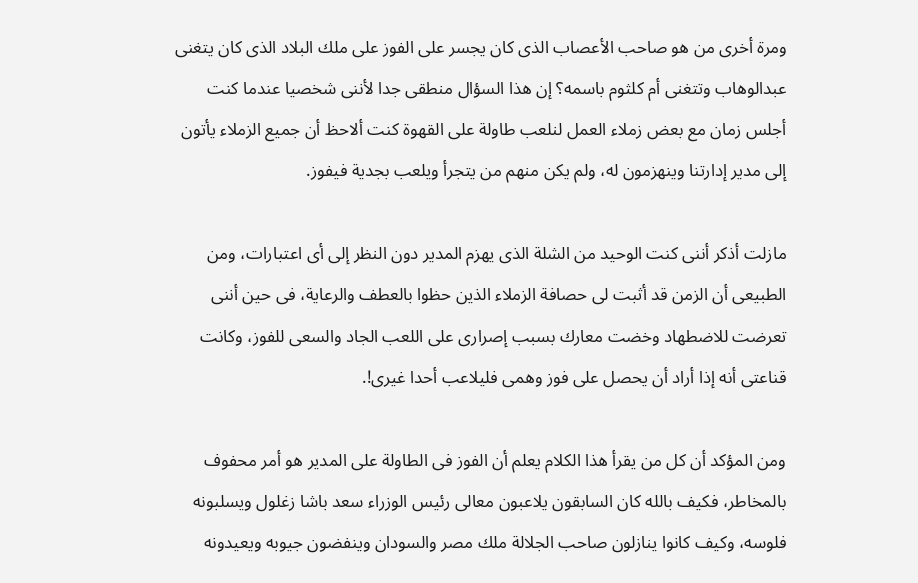ومرة أخرى من هو صاحب الأعصاب الذى كان يجسر على الفوز على ملك البلاد الذى كان يتغنى عبدالوهاب وتتغنى أم كلثوم باسمه؟ إن هذا السؤال منطقى جدا لأننى شخصيا عندما كنت أجلس زمان مع بعض زملاء العمل لنلعب طاولة على القهوة كنت ألاحظ أن جميع الزملاء يأتون إلى مدير إدارتنا وينهزمون له، ولم يكن منهم من يتجرأ ويلعب بجدية فيفوز.

مازلت أذكر أننى كنت الوحيد من الشلة الذى يهزم المدير دون النظر إلى أى اعتبارات، ومن الطبيعى أن الزمن قد أثبت لى حصافة الزملاء الذين حظوا بالعطف والرعاية، فى حين أننى تعرضت للاضطهاد وخضت معارك بسبب إصرارى على اللعب الجاد والسعى للفوز، وكانت قناعتى أنه إذا أراد أن يحصل على فوز وهمى فليلاعب أحدا غيرى!.

ومن المؤكد أن كل من يقرأ هذا الكلام يعلم أن الفوز فى الطاولة على المدير هو أمر محفوف بالمخاطر، فكيف بالله كان السابقون يلاعبون معالى رئيس الوزراء سعد باشا زغلول ويسلبونه فلوسه، وكيف كانوا ينازلون صاحب الجلالة ملك مصر والسودان وينفضون جيوبه ويعيدونه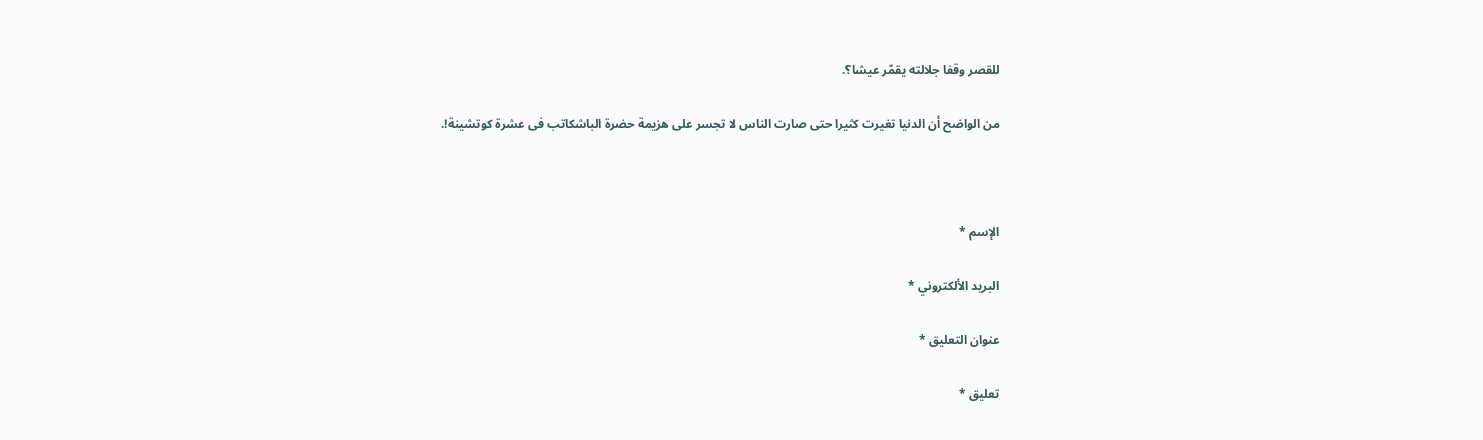للقصر وقفا جلالته يقمّر عيشا؟.

من الواضح أن الدنيا تغيرت كثيرا حتى صارت الناس لا تجسر على هزيمة حضرة الباشكاتب فى عشرة كوتشينة!.



الإسم *

البريد الألكتروني *

عنوان التعليق *

تعليق *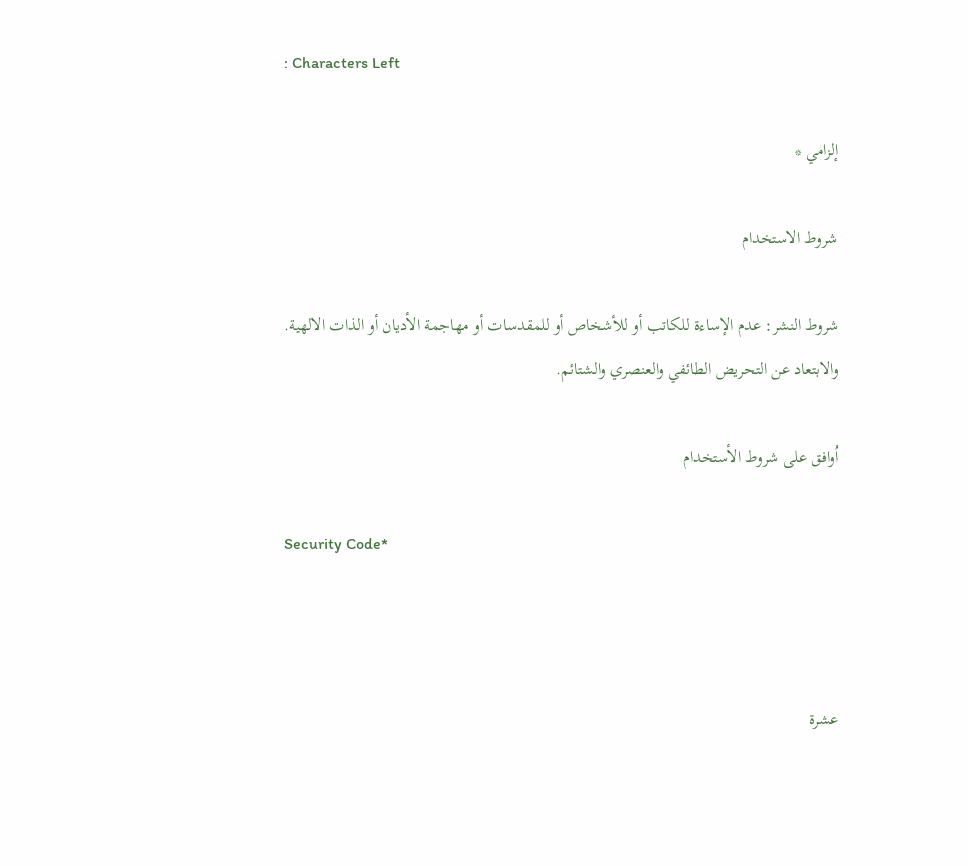: Characters Left

إلزامي *

شروط الاستخدام

شروط النشر: عدم الإساءة للكاتب أو للأشخاص أو للمقدسات أو مهاجمة الأديان أو الذات الالهية. والابتعاد عن التحريض الطائفي والعنصري والشتائم.

اُوافق على شروط الأستخدام

Security Code*



عشرة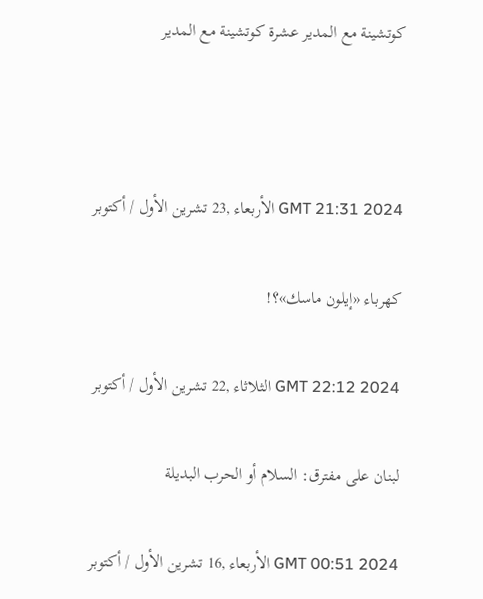كوتشينة مع المدير عشرة كوتشينة مع المدير



GMT 21:31 2024 الأربعاء ,23 تشرين الأول / أكتوبر

كهرباء «إيلون ماسك»؟!

GMT 22:12 2024 الثلاثاء ,22 تشرين الأول / أكتوبر

لبنان على مفترق: السلام أو الحرب البديلة

GMT 00:51 2024 الأربعاء ,16 تشرين الأول / أكتوبر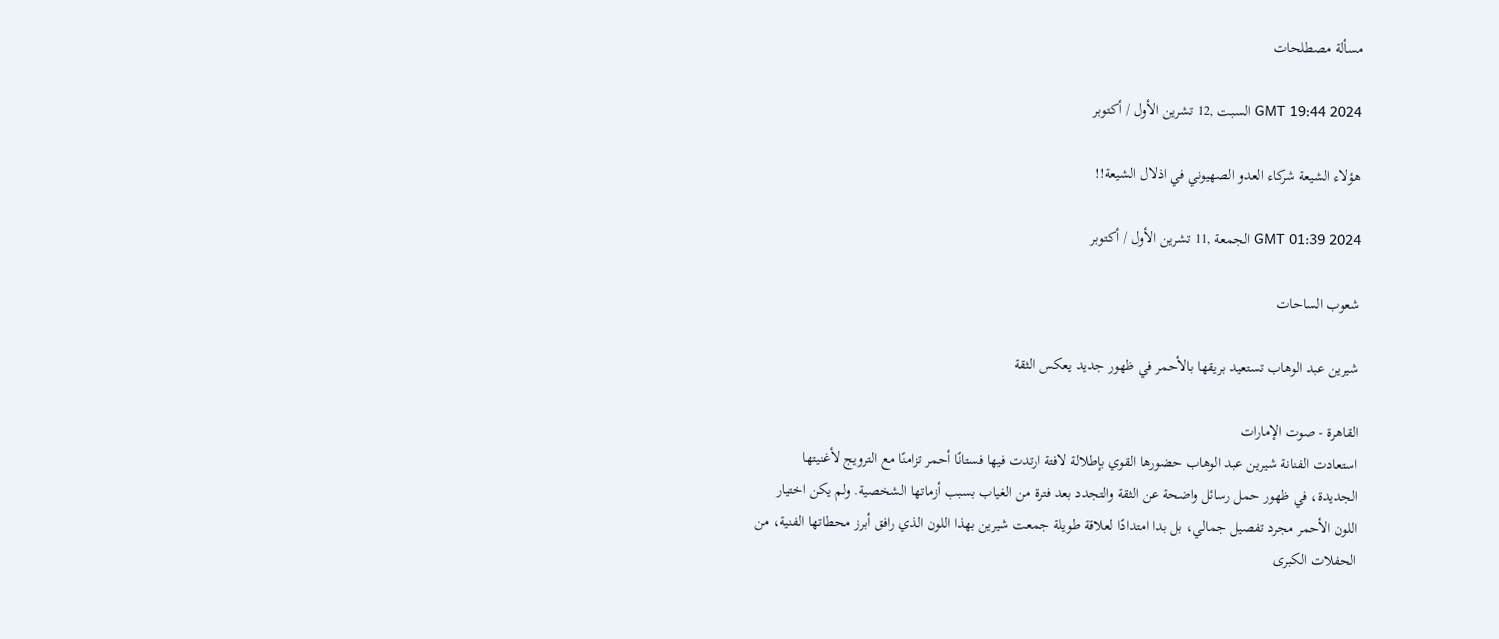مسألة مصطلحات

GMT 19:44 2024 السبت ,12 تشرين الأول / أكتوبر

هؤلاء الشيعة شركاء العدو الصهيوني في اذلال الشيعة!!

GMT 01:39 2024 الجمعة ,11 تشرين الأول / أكتوبر

شعوب الساحات

شيرين عبد الوهاب تستعيد بريقها بالأحمر في ظهور جديد يعكس الثقة

القاهرة - صوت الإمارات
استعادت الفنانة شيرين عبد الوهاب حضورها القوي بإطلالة لافتة ارتدت فيها فستانًا أحمر تزامنًا مع الترويج لأغنيتها الجديدة، في ظهور حمل رسائل واضحة عن الثقة والتجدد بعد فترة من الغياب بسبب أزماتها الشخصية. ولم يكن اختيار اللون الأحمر مجرد تفصيل جمالي، بل بدا امتدادًا لعلاقة طويلة جمعت شيرين بهذا اللون الذي رافق أبرز محطاتها الفنية، من الحفلات الكبرى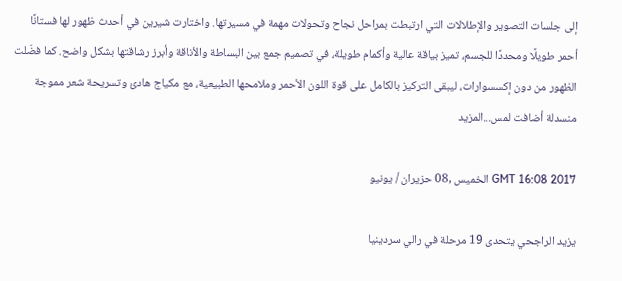إلى جلسات التصوير والإطلالات التي ارتبطت بمراحل نجاح وتحولات مهمة في مسيرتها. واختارت شيرين في أحدث ظهور لها فستانًا أحمر طويلًا ومحددًا للجسم، تميز بياقة عالية وأكمام طويلة، في تصميم جمع بين البساطة والأناقة وأبرز رشاقتها بشكل واضح. كما فضّلت الظهور من دون إكسسوارات، ليبقى التركيز بالكامل على قوة اللون الأحمر وملامحها الطبيعية، مع مكياج هادئ وتسريحة شعر مموجة منسدلة أضافت لمس...المزيد

GMT 16:08 2017 الخميس ,08 حزيران / يونيو

يزيد الراجحي يتحدى 19 مرحلة في رالي سردينيا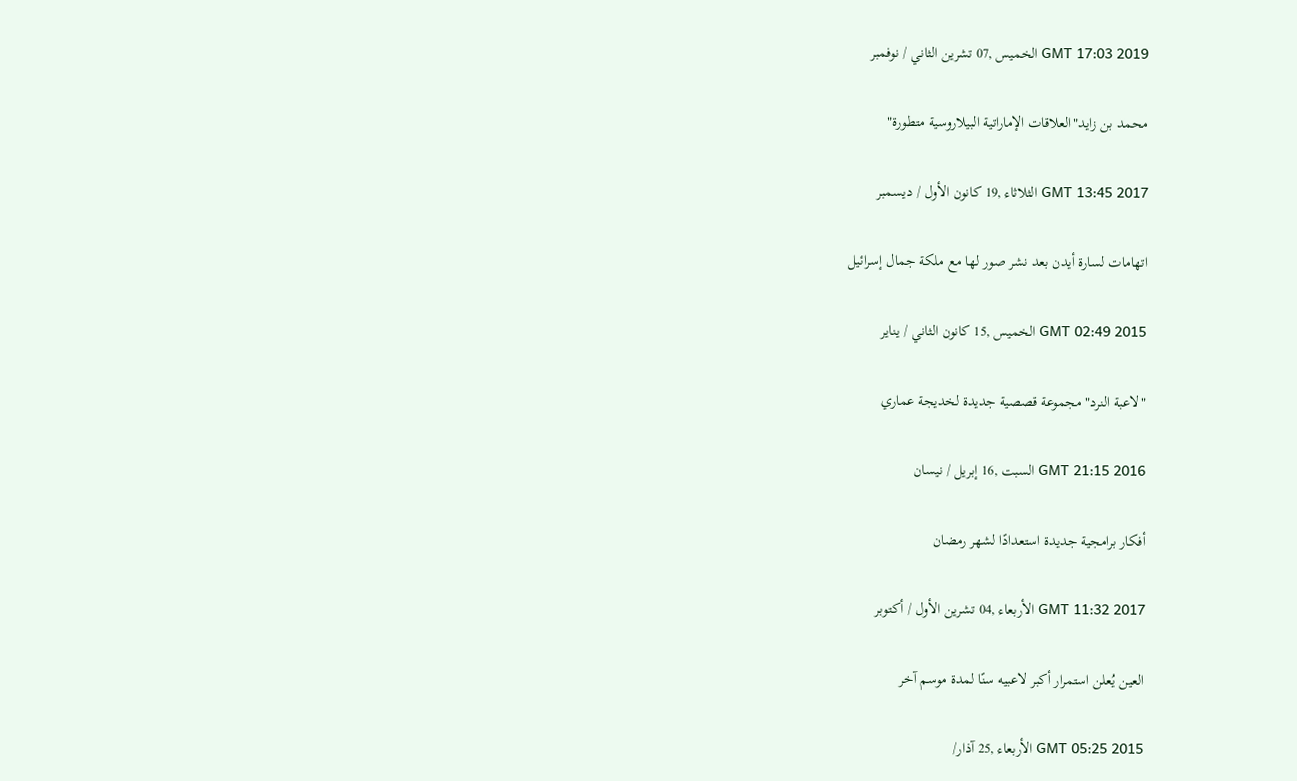GMT 17:03 2019 الخميس ,07 تشرين الثاني / نوفمبر

محمد بن زايد"العلاقات الإماراتية البيلاروسية متطورة"

GMT 13:45 2017 الثلاثاء ,19 كانون الأول / ديسمبر

اتهامات لسارة أيدن بعد نشر صور لها مع ملكة جمال إسرائيل

GMT 02:49 2015 الخميس ,15 كانون الثاني / يناير

"لاعبة النرد" مجموعة قصصية جديدة لخديجة عماري

GMT 21:15 2016 السبت ,16 إبريل / نيسان

أفكار برامجية جديدة استعدادًا لشهر رمضان

GMT 11:32 2017 الأربعاء ,04 تشرين الأول / أكتوبر

العين يُعلن استمرار أكبر لاعبيه سنًا لمدة موسم آخر

GMT 05:25 2015 الأربعاء ,25 آذار/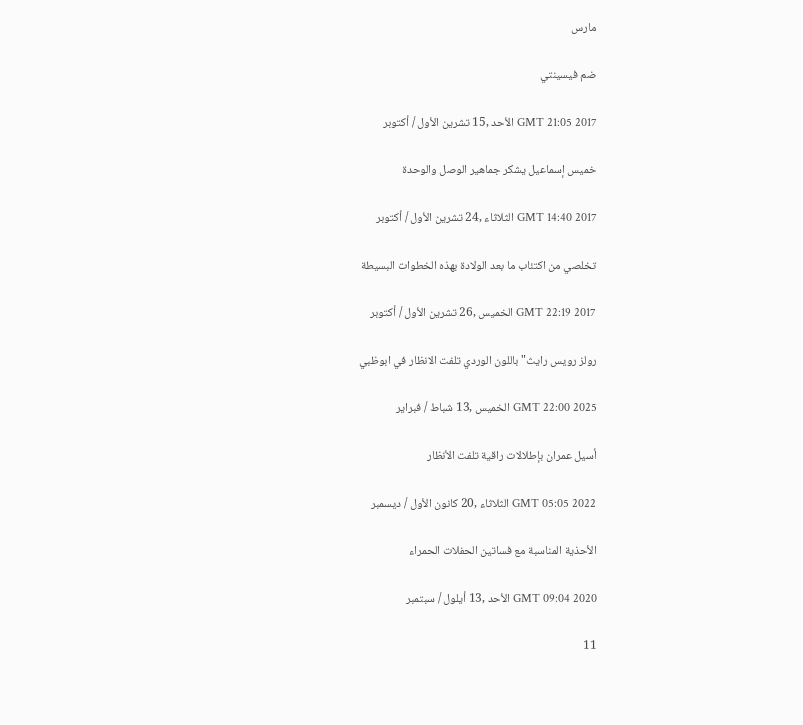مارس

ضم فيسينتي

GMT 21:05 2017 الأحد ,15 تشرين الأول / أكتوبر

خميس إسماعيل يشكر جماهير الوصل والوحدة

GMT 14:40 2017 الثلاثاء ,24 تشرين الأول / أكتوبر

تخلصي من اكتئاب ما بعد الولادة بهذه الخطوات البسيطة

GMT 22:19 2017 الخميس ,26 تشرين الأول / أكتوبر

رولز رويس رايث" باللون الوردي تلفت الانظار في ابوظبي

GMT 22:00 2025 الخميس ,13 شباط / فبراير

أسيل عمران بإطلالات راقية تلفت الأنظار

GMT 05:05 2022 الثلاثاء ,20 كانون الأول / ديسمبر

الأحذية المناسبة مع فساتين الحفلات الحمراء

GMT 09:04 2020 الأحد ,13 أيلول / سبتمبر

11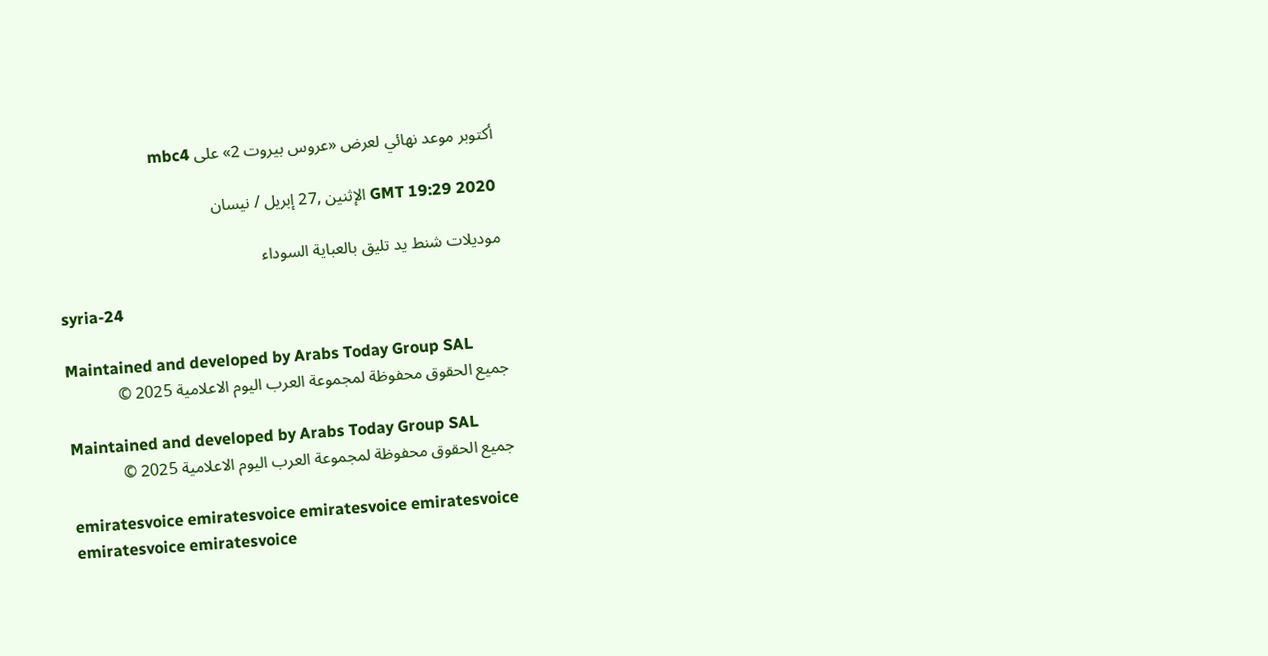أكتوبر موعد نهائي لعرض «عروس بيروت 2» على mbc4

GMT 19:29 2020 الإثنين ,27 إبريل / نيسان

موديلات شنط يد تليق بالعباية السوداء

syria-24

Maintained and developed by Arabs Today Group SAL
جميع الحقوق محفوظة لمجموعة العرب اليوم الاعلامية 2025 ©

Maintained and developed by Arabs Today Group SAL
جميع الحقوق محفوظة لمجموعة العرب اليوم الاعلامية 2025 ©

emiratesvoice emiratesvoice emiratesvoice emiratesvoice
emiratesvoice emiratesvoice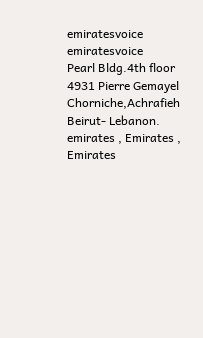emiratesvoice
emiratesvoice
Pearl Bldg.4th floor
4931 Pierre Gemayel Chorniche,Achrafieh
Beirut- Lebanon.
emirates , Emirates , Emirates